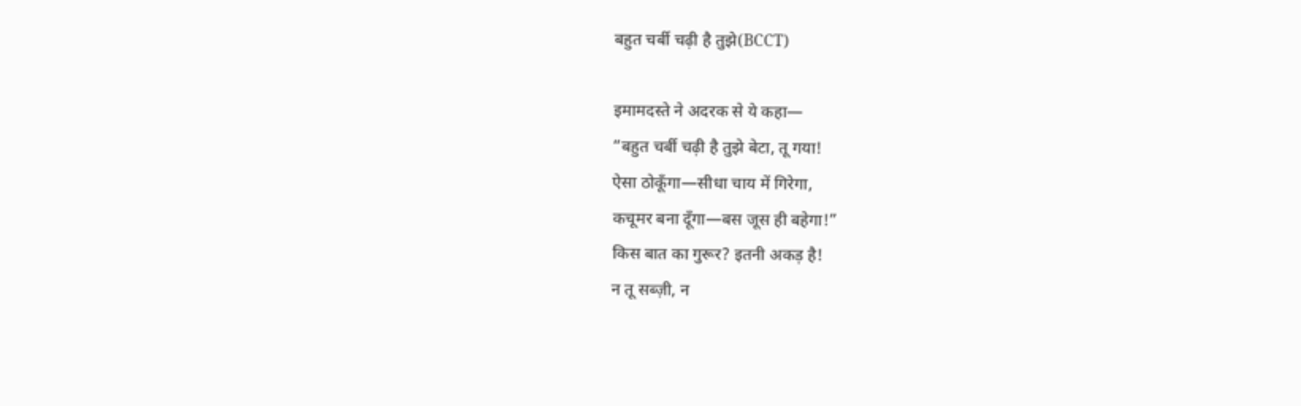बहुत चर्बी चढ़ी है तुझे(BCCT)

इमामदस्ते ने अदरक से ये कहा—
“बहुत चर्बी चढ़ी है तुझे बेटा, तू गया!
ऐसा ठोकूँगा—सीधा चाय में गिरेगा,
कचूमर बना दूँगा—बस जूस ही बहेगा!”
किस बात का गुरूर? इतनी अकड़ है!
न तू सब्ज़ी, न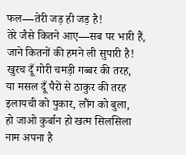फल—तेरी जड़ ही जड़ है!
तेरे जैसे कितने आए—सब पर भारी हैं,
जाने कितनों की हमने ली सुपारी है!
खुरच दूँ गोरी चमड़ी गब्बर की तरह,
या मसल दूँ पैरों से ठाकुर की तरह
इलायची को पुकार, लौंग को बुला,
हो जाओ कुर्बान हो खत्म सिलसिला
नाम अपना है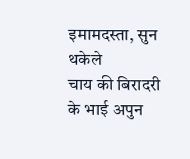इमामदस्ता, सुन थकेले
चाय की बिरादरी के भाई अपुन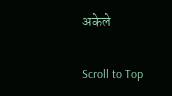अकेले

Scroll to Top